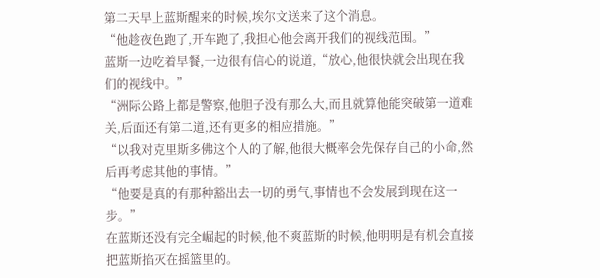第二天早上蓝斯醒来的时候,埃尔文送来了这个消息。
“他趁夜色跑了,开车跑了,我担心他会离开我们的视线范围。”
蓝斯一边吃着早餐,一边很有信心的说道,“放心,他很快就会出现在我们的视线中。”
“洲际公路上都是警察,他胆子没有那么大,而且就算他能突破第一道难关,后面还有第二道,还有更多的相应措施。”
“以我对克里斯多佛这个人的了解,他很大概率会先保存自己的小命,然后再考虑其他的事情。”
“他要是真的有那种豁出去一切的勇气,事情也不会发展到现在这一步。”
在蓝斯还没有完全崛起的时候,他不爽蓝斯的时候,他明明是有机会直接把蓝斯掐灭在摇篮里的。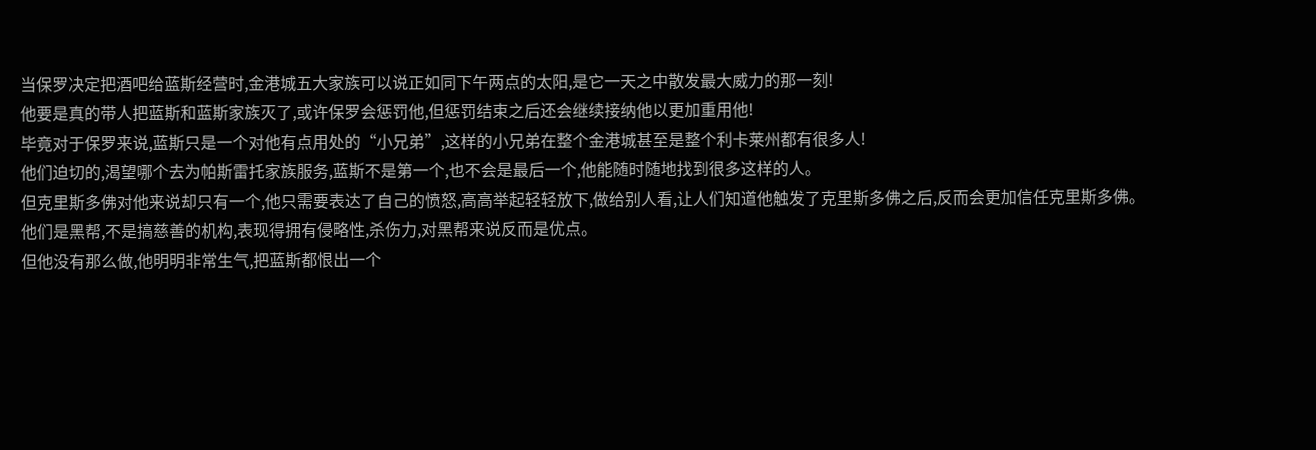当保罗决定把酒吧给蓝斯经营时,金港城五大家族可以说正如同下午两点的太阳,是它一天之中散发最大威力的那一刻!
他要是真的带人把蓝斯和蓝斯家族灭了,或许保罗会惩罚他,但惩罚结束之后还会继续接纳他以更加重用他!
毕竟对于保罗来说,蓝斯只是一个对他有点用处的“小兄弟”,这样的小兄弟在整个金港城甚至是整个利卡莱州都有很多人!
他们迫切的,渴望哪个去为帕斯雷托家族服务,蓝斯不是第一个,也不会是最后一个,他能随时随地找到很多这样的人。
但克里斯多佛对他来说却只有一个,他只需要表达了自己的愤怒,高高举起轻轻放下,做给别人看,让人们知道他触发了克里斯多佛之后,反而会更加信任克里斯多佛。
他们是黑帮,不是搞慈善的机构,表现得拥有侵略性,杀伤力,对黑帮来说反而是优点。
但他没有那么做,他明明非常生气,把蓝斯都恨出一个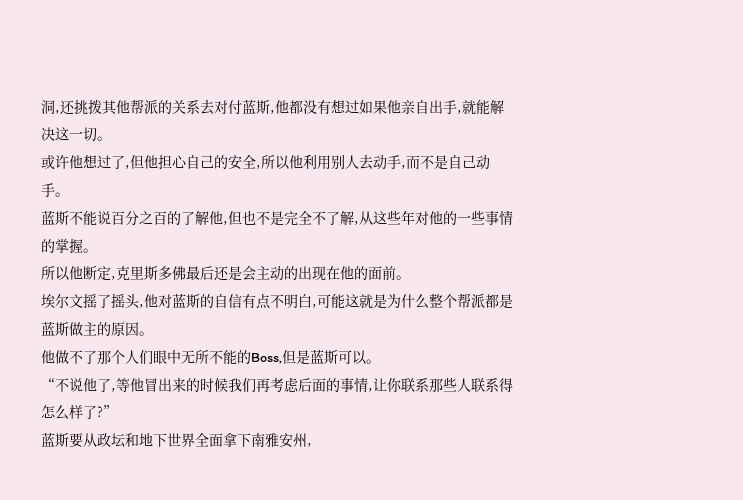洞,还挑拨其他帮派的关系去对付蓝斯,他都没有想过如果他亲自出手,就能解决这一切。
或许他想过了,但他担心自己的安全,所以他利用别人去动手,而不是自己动手。
蓝斯不能说百分之百的了解他,但也不是完全不了解,从这些年对他的一些事情的掌握。
所以他断定,克里斯多佛最后还是会主动的出现在他的面前。
埃尔文摇了摇头,他对蓝斯的自信有点不明白,可能这就是为什么整个帮派都是蓝斯做主的原因。
他做不了那个人们眼中无所不能的Boss,但是蓝斯可以。
“不说他了,等他冒出来的时候我们再考虑后面的事情,让你联系那些人联系得怎么样了?”
蓝斯要从政坛和地下世界全面拿下南雅安州,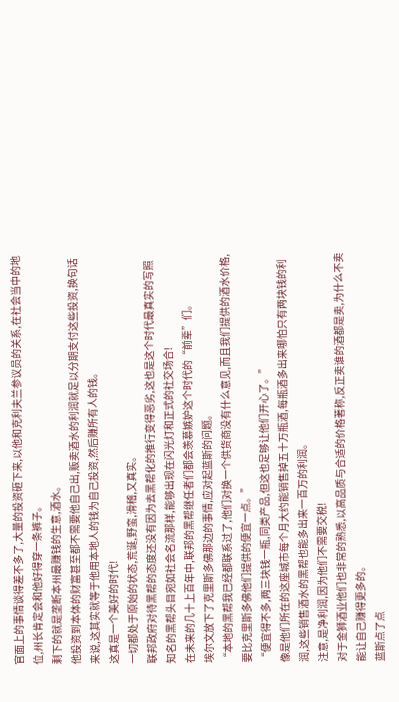官面上的事情谈得差不多了,大量的投资砸下来,以他和克利夫兰参议员的关系,在社会当中的地位,州长肯定会和他好得穿一条裤子。
剩下的就是垄断本州最赚钱的生意,酒水。
他投资到本体的财富甚至都不需要他自己出,贩卖酒水的利润就足以分期支付这些投资,换句话来说,这其实就等于他用本地人的钱为自己投资,然后赚所有人的钱。
这真是一个美好的时代!
一切都处于原始的状态,荒诞,野蛮,滑稽,又真实。
联邦政府对待黑帮的态度还没有因为去黑帮化的推行变得恶劣,这也是这个时代最真实的写照
知名的黑帮头目宛如社会名流那样,能够出现在闪光灯和正式的社交场合!
在未来的几十上百年中,联邦的黑帮继任者们都会羡慕嫉妒这个时代的“前辈”们。
埃尔文放下了克里斯多佛那边的事情,应对起蓝斯的问题。
“本地的黑帮我已经都联系过了,他们对换一个供货商没有什么意见,而且我们提供的酒水价格,要比克里斯多佛他们提供的便宜一点。”
“便宜得不多,两三块钱一瓶,同类产品,但这也足够让他们开心了。”
像是他们所在的这座城市每个月大约能销售掉五十万瓶酒,每瓶酒多出来哪怕只有两块钱的利润,这些销售酒水的黑帮也能多出来一百万的利润。
注意,是净利润,因为他们不需要交税!
对于金狮酒业他们也非常的熟悉,以高品质与合适的价格著称,反正卖谁的酒都是卖,为什么不卖能让自己赚得更多的。
蓝斯点了点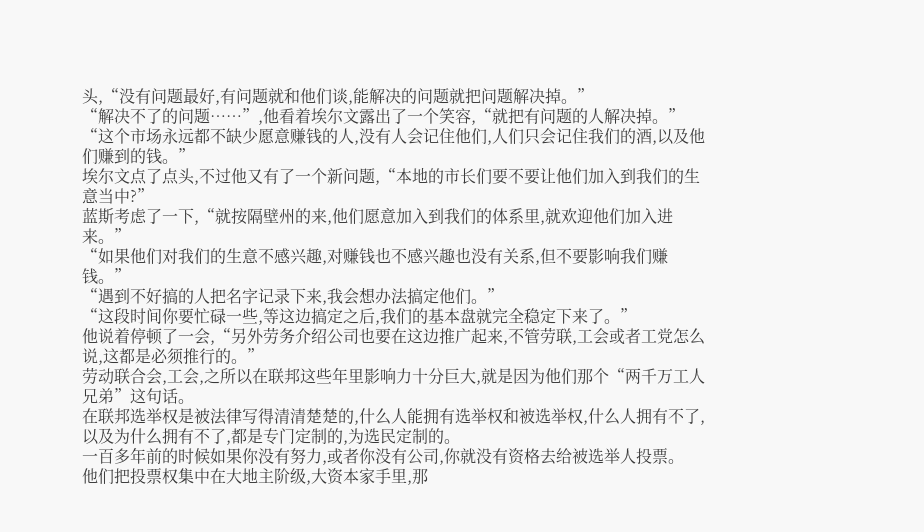头,“没有问题最好,有问题就和他们谈,能解决的问题就把问题解决掉。”
“解决不了的问题……”,他看着埃尔文露出了一个笑容,“就把有问题的人解决掉。”
“这个市场永远都不缺少愿意赚钱的人,没有人会记住他们,人们只会记住我们的酒,以及他们赚到的钱。”
埃尔文点了点头,不过他又有了一个新问题,“本地的市长们要不要让他们加入到我们的生意当中?”
蓝斯考虑了一下,“就按隔壁州的来,他们愿意加入到我们的体系里,就欢迎他们加入进来。”
“如果他们对我们的生意不感兴趣,对赚钱也不感兴趣也没有关系,但不要影响我们赚钱。”
“遇到不好搞的人把名字记录下来,我会想办法搞定他们。”
“这段时间你要忙碌一些,等这边搞定之后,我们的基本盘就完全稳定下来了。”
他说着停顿了一会,“另外劳务介绍公司也要在这边推广起来,不管劳联,工会或者工党怎么说,这都是必须推行的。”
劳动联合会,工会,之所以在联邦这些年里影响力十分巨大,就是因为他们那个“两千万工人兄弟”这句话。
在联邦选举权是被法律写得清清楚楚的,什么人能拥有选举权和被选举权,什么人拥有不了,以及为什么拥有不了,都是专门定制的,为选民定制的。
一百多年前的时候如果你没有努力,或者你没有公司,你就没有资格去给被选举人投票。
他们把投票权集中在大地主阶级,大资本家手里,那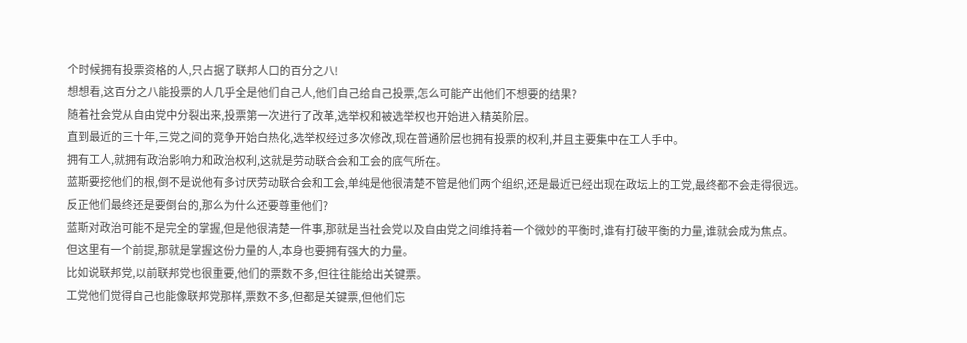个时候拥有投票资格的人,只占据了联邦人口的百分之八!
想想看,这百分之八能投票的人几乎全是他们自己人,他们自己给自己投票,怎么可能产出他们不想要的结果?
随着社会党从自由党中分裂出来,投票第一次进行了改革,选举权和被选举权也开始进入精英阶层。
直到最近的三十年,三党之间的竞争开始白热化,选举权经过多次修改,现在普通阶层也拥有投票的权利,并且主要集中在工人手中。
拥有工人,就拥有政治影响力和政治权利,这就是劳动联合会和工会的底气所在。
蓝斯要挖他们的根,倒不是说他有多讨厌劳动联合会和工会,单纯是他很清楚不管是他们两个组织,还是最近已经出现在政坛上的工党,最终都不会走得很远。
反正他们最终还是要倒台的,那么为什么还要尊重他们?
蓝斯对政治可能不是完全的掌握,但是他很清楚一件事,那就是当社会党以及自由党之间维持着一个微妙的平衡时,谁有打破平衡的力量,谁就会成为焦点。
但这里有一个前提,那就是掌握这份力量的人,本身也要拥有强大的力量。
比如说联邦党,以前联邦党也很重要,他们的票数不多,但往往能给出关键票。
工党他们觉得自己也能像联邦党那样,票数不多,但都是关键票,但他们忘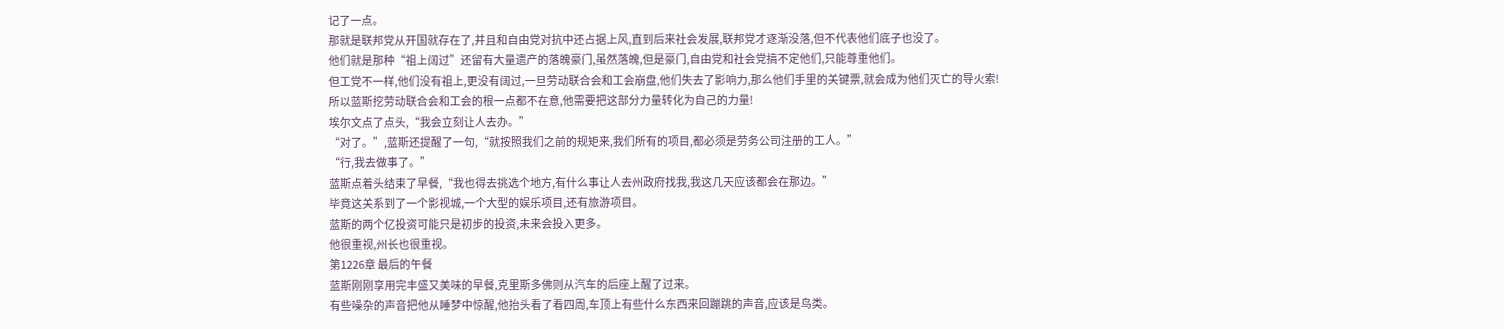记了一点。
那就是联邦党从开国就存在了,并且和自由党对抗中还占据上风,直到后来社会发展,联邦党才逐渐没落,但不代表他们底子也没了。
他们就是那种“祖上阔过”还留有大量遗产的落魄豪门,虽然落魄,但是豪门,自由党和社会党搞不定他们,只能尊重他们。
但工党不一样,他们没有祖上,更没有阔过,一旦劳动联合会和工会崩盘,他们失去了影响力,那么他们手里的关键票,就会成为他们灭亡的导火索!
所以蓝斯挖劳动联合会和工会的根一点都不在意,他需要把这部分力量转化为自己的力量!
埃尔文点了点头,“我会立刻让人去办。”
“对了。”,蓝斯还提醒了一句,“就按照我们之前的规矩来,我们所有的项目,都必须是劳务公司注册的工人。”
“行,我去做事了。”
蓝斯点着头结束了早餐,“我也得去挑选个地方,有什么事让人去州政府找我,我这几天应该都会在那边。”
毕竟这关系到了一个影视城,一个大型的娱乐项目,还有旅游项目。
蓝斯的两个亿投资可能只是初步的投资,未来会投入更多。
他很重视,州长也很重视。
第1226章 最后的午餐
蓝斯刚刚享用完丰盛又美味的早餐,克里斯多佛则从汽车的后座上醒了过来。
有些噪杂的声音把他从睡梦中惊醒,他抬头看了看四周,车顶上有些什么东西来回蹦跳的声音,应该是鸟类。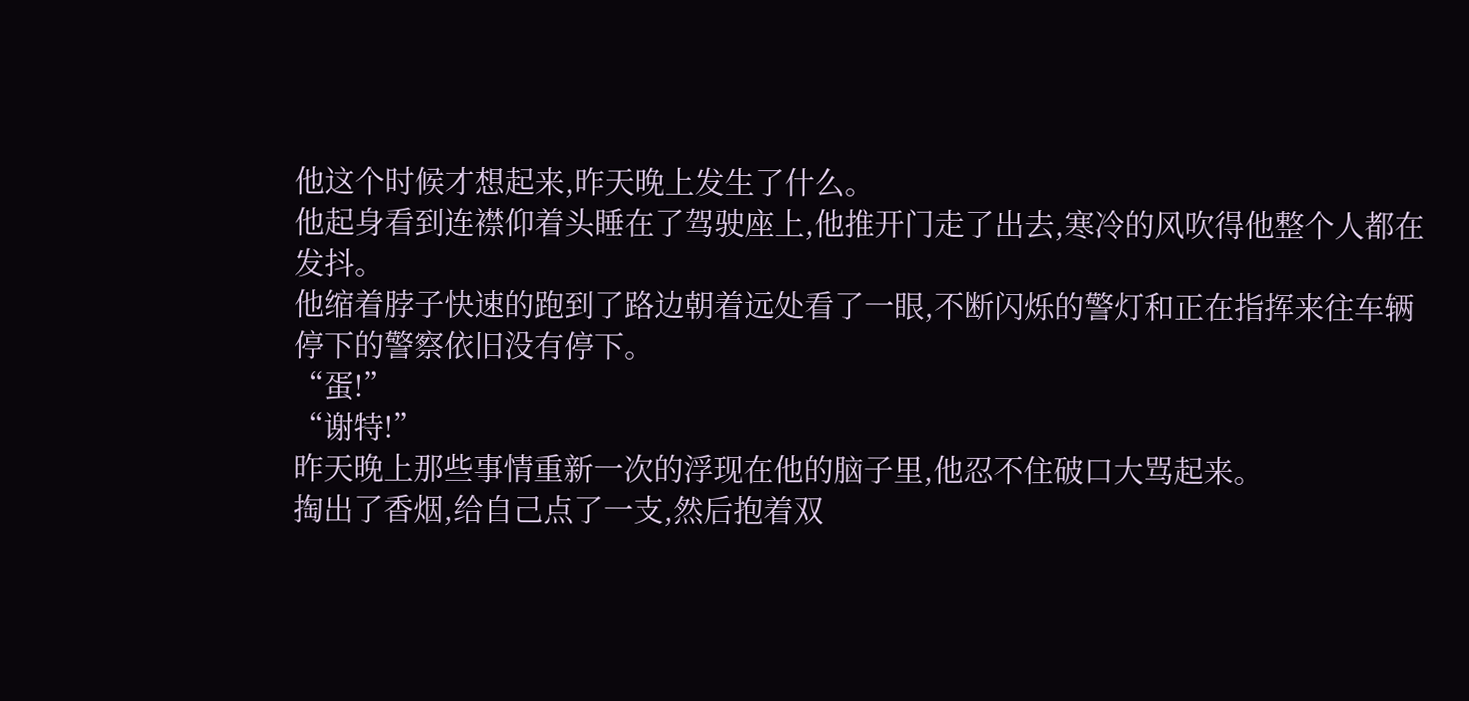他这个时候才想起来,昨天晚上发生了什么。
他起身看到连襟仰着头睡在了驾驶座上,他推开门走了出去,寒冷的风吹得他整个人都在发抖。
他缩着脖子快速的跑到了路边朝着远处看了一眼,不断闪烁的警灯和正在指挥来往车辆停下的警察依旧没有停下。
“蛋!”
“谢特!”
昨天晚上那些事情重新一次的浮现在他的脑子里,他忍不住破口大骂起来。
掏出了香烟,给自己点了一支,然后抱着双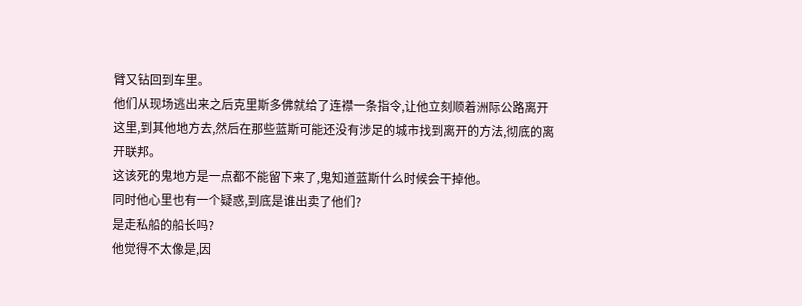臂又钻回到车里。
他们从现场逃出来之后克里斯多佛就给了连襟一条指令,让他立刻顺着洲际公路离开这里,到其他地方去,然后在那些蓝斯可能还没有涉足的城市找到离开的方法,彻底的离开联邦。
这该死的鬼地方是一点都不能留下来了,鬼知道蓝斯什么时候会干掉他。
同时他心里也有一个疑惑,到底是谁出卖了他们?
是走私船的船长吗?
他觉得不太像是,因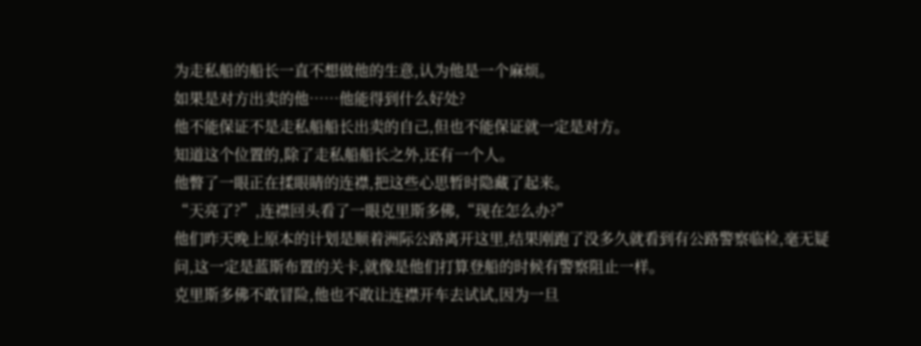为走私船的船长一直不想做他的生意,认为他是一个麻烦。
如果是对方出卖的他……他能得到什么好处?
他不能保证不是走私船船长出卖的自己,但也不能保证就一定是对方。
知道这个位置的,除了走私船船长之外,还有一个人。
他瞥了一眼正在揉眼睛的连襟,把这些心思暂时隐藏了起来。
“天亮了?”,连襟回头看了一眼克里斯多佛,“现在怎么办?”
他们昨天晚上原本的计划是顺着洲际公路离开这里,结果刚跑了没多久就看到有公路警察临检,毫无疑问,这一定是蓝斯布置的关卡,就像是他们打算登船的时候有警察阻止一样。
克里斯多佛不敢冒险,他也不敢让连襟开车去试试,因为一旦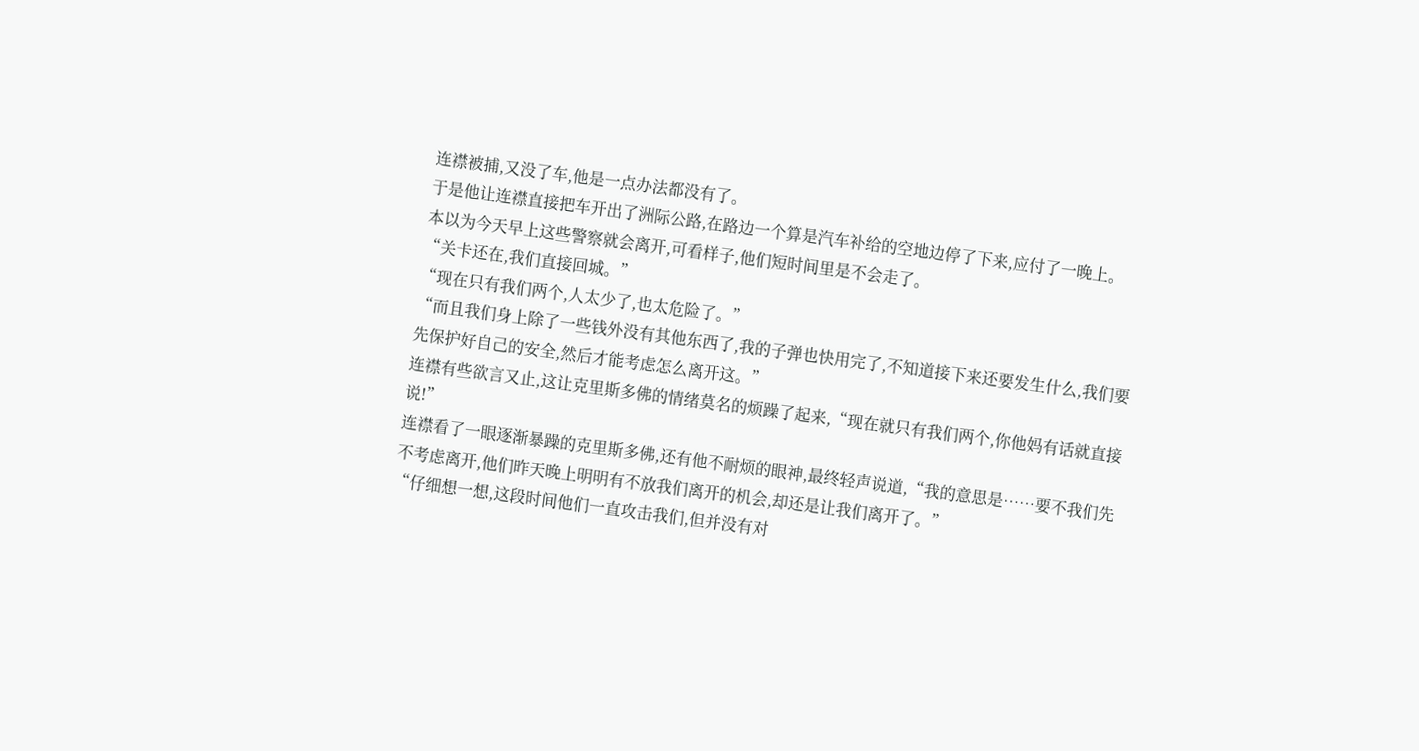连襟被捕,又没了车,他是一点办法都没有了。
于是他让连襟直接把车开出了洲际公路,在路边一个算是汽车补给的空地边停了下来,应付了一晚上。
本以为今天早上这些警察就会离开,可看样子,他们短时间里是不会走了。
“关卡还在,我们直接回城。”
“现在只有我们两个,人太少了,也太危险了。”
“而且我们身上除了一些钱外没有其他东西了,我的子弹也快用完了,不知道接下来还要发生什么,我们要先保护好自己的安全,然后才能考虑怎么离开这。”
连襟有些欲言又止,这让克里斯多佛的情绪莫名的烦躁了起来,“现在就只有我们两个,你他妈有话就直接说!”
连襟看了一眼逐渐暴躁的克里斯多佛,还有他不耐烦的眼神,最终轻声说道,“我的意思是……要不我们先不考虑离开,他们昨天晚上明明有不放我们离开的机会,却还是让我们离开了。”
“仔细想一想,这段时间他们一直攻击我们,但并没有对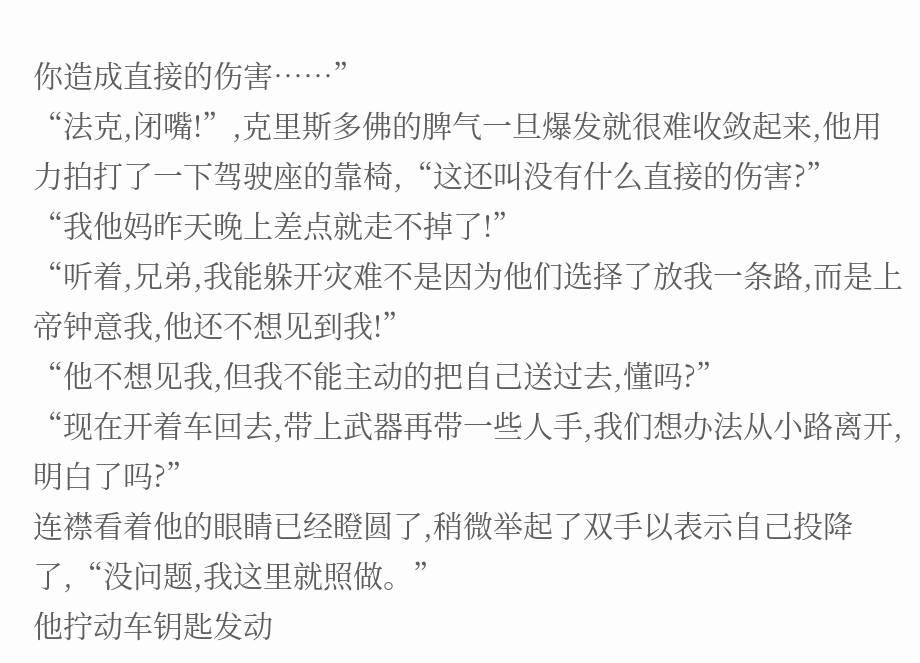你造成直接的伤害……”
“法克,闭嘴!”,克里斯多佛的脾气一旦爆发就很难收敛起来,他用力拍打了一下驾驶座的靠椅,“这还叫没有什么直接的伤害?”
“我他妈昨天晚上差点就走不掉了!”
“听着,兄弟,我能躲开灾难不是因为他们选择了放我一条路,而是上帝钟意我,他还不想见到我!”
“他不想见我,但我不能主动的把自己送过去,懂吗?”
“现在开着车回去,带上武器再带一些人手,我们想办法从小路离开,明白了吗?”
连襟看着他的眼睛已经瞪圆了,稍微举起了双手以表示自己投降了,“没问题,我这里就照做。”
他拧动车钥匙发动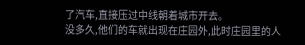了汽车,直接压过中线朝着城市开去。
没多久,他们的车就出现在庄园外,此时庄园里的人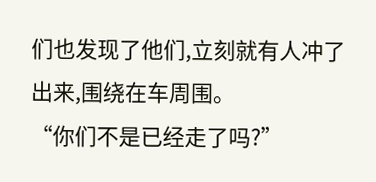们也发现了他们,立刻就有人冲了出来,围绕在车周围。
“你们不是已经走了吗?”